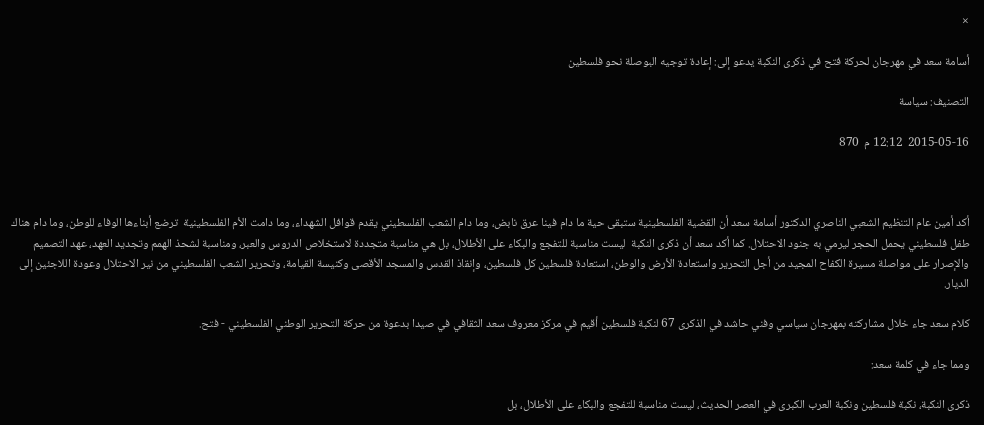×

أسامة سعد في مهرجان لحركة فتح في ذكرى النكبة يدعو إلى: إعادة توجيه البوصلة نحو فلسطين

التصنيف: سياسة

2015-05-16  12:12 م  870



أكد أمين عام التنظيم الشعبي الناصري الدكتور أسامة سعد أن القضية الفلسطينية ستبقى حية ما دام فينا عرق نابض، وما دام الشعب الفلسطيني يقدم قوافل الشهداء، وما دامت الأم الفلسطينية  ترضع أبناءها الوفاء للوطن، وما دام هناك طفل فلسطيني يحمل الحجر ليرمي به جنود الاحتلال. كما أكد سعد أن ذكرى النكبة  ليست مناسبة للتفجع والبكاء على الأطلال، بل هي مناسبة متجددة لاستخلاص الدروس والعبر، ومناسبة لشحذ الهمم وتجديد العهد، عهد التصميم والإصرار على مواصلة مسيرة الكفاح المجيد من أجل التحرير واستعادة الأرض والوطن، استعادة فلسطين كل فلسطين، وإنقاذ القدس والمسجد الأقصى وكنيسة القيامة، وتحرير الشعب الفلسطيني من نير الاحتلال وعودة اللاجئين إلى الديار.

كلام سعد جاء خلال مشاركته بمهرجان سياسي وفني حاشد في الذكرى 67 لنكبة فلسطين أقيم في مركز معروف سعد الثقافي في صيدا بدعوة من حركة التحرير الوطني الفلسطيني - فتح.

ومما جاء في كلمة سعد:

ذكرى النكبة، نكبة فلسطين ونكبة العرب الكبرى في العصر الحديث، ليست مناسبة للتفجع والبكاء على الأطلال، بل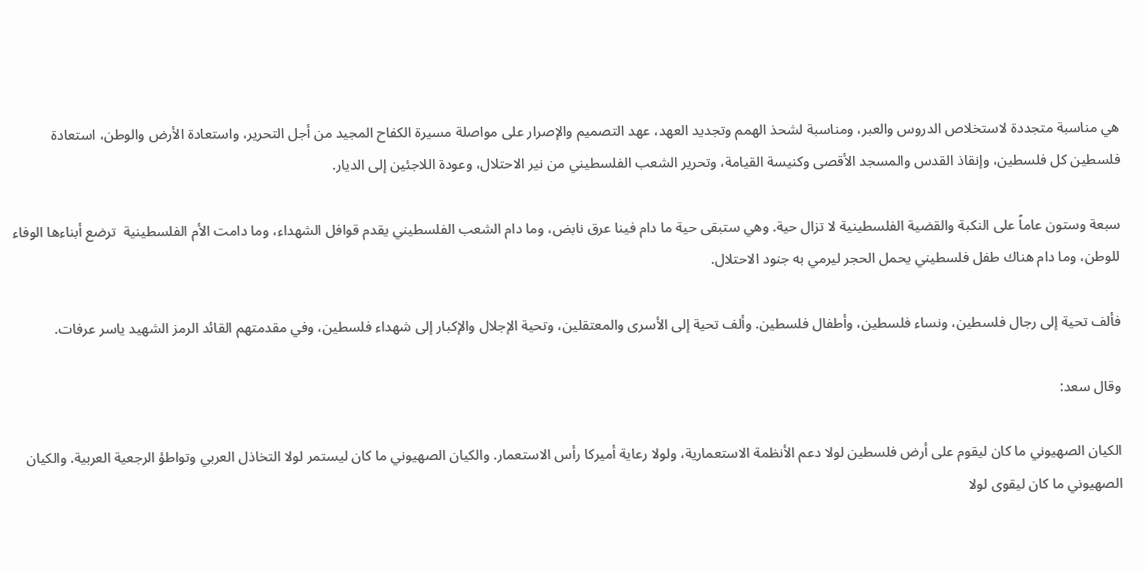هي مناسبة متجددة لاستخلاص الدروس والعبر، ومناسبة لشحذ الهمم وتجديد العهد، عهد التصميم والإصرار على مواصلة مسيرة الكفاح المجيد من أجل التحرير، واستعادة الأرض والوطن، استعادة فلسطين كل فلسطين، وإنقاذ القدس والمسجد الأقصى وكنيسة القيامة، وتحرير الشعب الفلسطيني من نير الاحتلال، وعودة اللاجئين إلى الديار.

سبعة وستون عاماً على النكبة والقضية الفلسطينية لا تزال حية. وهي ستبقى حية ما دام فينا عرق نابض، وما دام الشعب الفلسطيني يقدم قوافل الشهداء، وما دامت الأم الفلسطينية  ترضع أبناءها الوفاء للوطن، وما دام هناك طفل فلسطيني يحمل الحجر ليرمي به جنود الاحتلال.

فألف تحية إلى رجال فلسطين، ونساء فلسطين، وأطفال فلسطين. وألف تحية إلى الأسرى والمعتقلين، وتحية الإجلال والإكبار إلى شهداء فلسطين، وفي مقدمتهم القائد الرمز الشهيد ياسر عرفات.

وقال سعد:

الكيان الصهيوني ما كان ليقوم على أرض فلسطين لولا دعم الأنظمة الاستعمارية، ولولا رعاية أميركا رأس الاستعمار. والكيان الصهيوني ما كان ليستمر لولا التخاذل العربي وتواطؤ الرجعية العربية. والكيان الصهيوني ما كان ليقوى لولا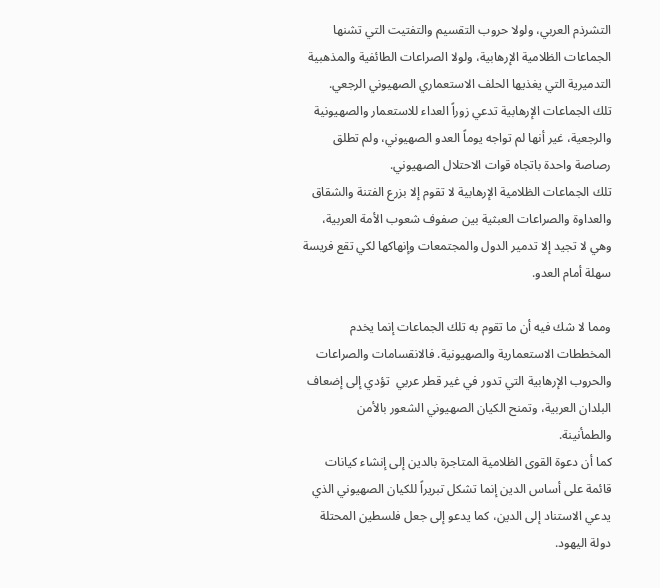التشرذم العربي، ولولا حروب التقسيم والتفتيت التي تشنها الجماعات الظلامية الإرهابية، ولولا الصراعات الطائفية والمذهبية التدميرية التي يغذيها الحلف الاستعماري الصهيوني الرجعي.
تلك الجماعات الإرهابية تدعي زوراً العداء للاستعمار والصهيونية والرجعية، غير أنها لم تواجه يوماً العدو الصهيوني، ولم تطلق رصاصة واحدة باتجاه قوات الاحتلال الصهيوني.
تلك الجماعات الظلامية الإرهابية لا تقوم إلا بزرع الفتنة والشقاق والعداوة والصراعات العبثية بين صفوف شعوب الأمة العربية، وهي لا تجيد إلا تدمير الدول والمجتمعات وإنهاكها لكي تقع فريسة سهلة أمام العدو.

ومما لا شك فيه أن ما تقوم به تلك الجماعات إنما يخدم المخططات الاستعمارية والصهيونية. فالانقسامات والصراعات والحروب الإرهابية التي تدور في غير قطر عربي  تؤدي إلى إضعاف البلدان العربية، وتمنح الكيان الصهيوني الشعور بالأمن والطمأنينة.
كما أن دعوة القوى الظلامية المتاجرة بالدين إلى إنشاء كيانات قائمة على أساس الدين إنما تشكل تبريراً للكيان الصهيوني الذي يدعي الاستناد إلى الدين، كما يدعو إلى جعل فلسطين المحتلة دولة اليهود.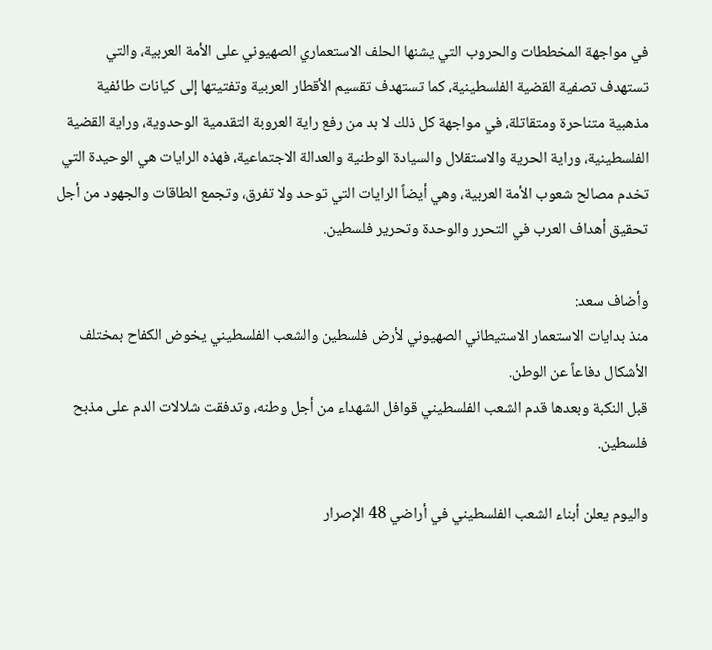في مواجهة المخططات والحروب التي يشنها الحلف الاستعماري الصهيوني على الأمة العربية، والتي تستهدف تصفية القضية الفلسطينية، كما تستهدف تقسيم الأقطار العربية وتفتيتها إلى كيانات طائفية مذهبية متناحرة ومتقاتلة، في مواجهة كل ذلك لا بد من رفع راية العروبة التقدمية الوحدوية، وراية القضية الفلسطينية، وراية الحرية والاستقلال والسيادة الوطنية والعدالة الاجتماعية، فهذه الرايات هي الوحيدة التي تخدم مصالح شعوب الأمة العربية، وهي أيضاً الرايات التي توحد ولا تفرق، وتجمع الطاقات والجهود من أجل تحقيق أهداف العرب في التحرر والوحدة وتحرير فلسطين.

وأضاف سعد:
منذ بدايات الاستعمار الاستيطاني الصهيوني لأرض فلسطين والشعب الفلسطيني يخوض الكفاح بمختلف الأشكال دفاعاً عن الوطن.
قبل النكبة وبعدها قدم الشعب الفلسطيني قوافل الشهداء من أجل وطنه، وتدفقت شلالات الدم على مذبح فلسطين.

واليوم يعلن أبناء الشعب الفلسطيني في أراضي 48 الإصرار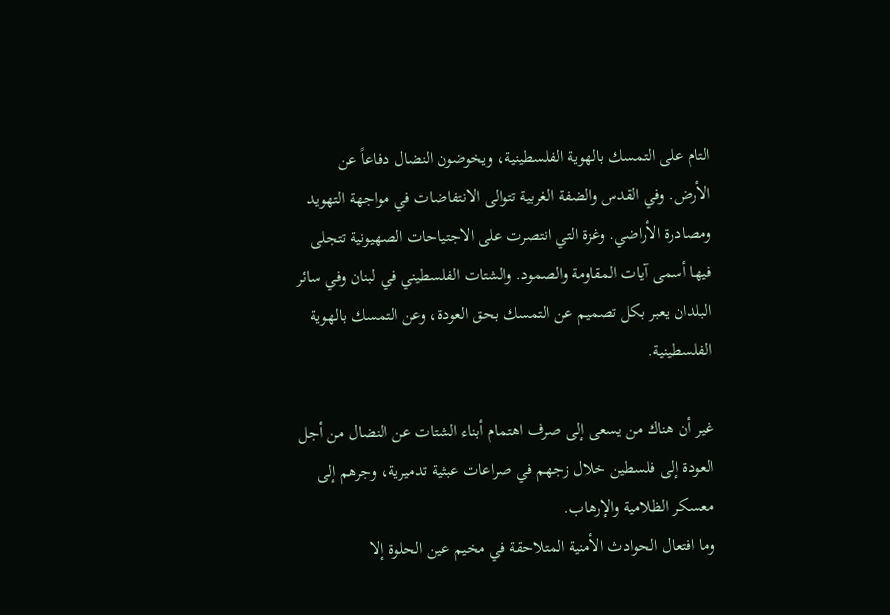التام على التمسك بالهوية الفلسطينية، ويخوضون النضال دفاعاً عن الأرض. وفي القدس والضفة الغربية تتوالى الانتفاضات في مواجهة التهويد ومصادرة الأراضي. وغزة التي انتصرت على الاجتياحات الصهيونية تتجلى فيها أسمى آيات المقاومة والصمود. والشتات الفلسطيني في لبنان وفي سائر البلدان يعبر بكل تصميم عن التمسك بحق العودة، وعن التمسك بالهوية الفلسطينية.

غير أن هناك من يسعى إلى صرف اهتمام أبناء الشتات عن النضال من أجل العودة إلى فلسطين خلال زجهم في صراعات عبثية تدميرية، وجرهم إلى معسكر الظلامية والإرهاب.
وما افتعال الحوادث الأمنية المتلاحقة في مخيم عين الحلوة إلا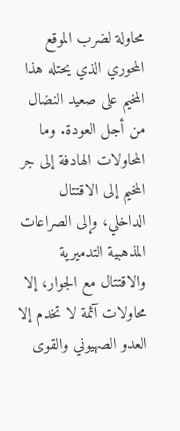محاولة لضرب الموقع المحوري الذي يحتله هذا المخيم على صعيد النضال من أجل العودة. وما المحاولات الهادفة إلى جر المخيم إلى الاقتتال الداخلي، وإلى الصراعات المذهبية التدميرية والاقتتال مع الجوار، إلا محاولات آثمة لا تخدم إلا العدو الصهيوني والقوى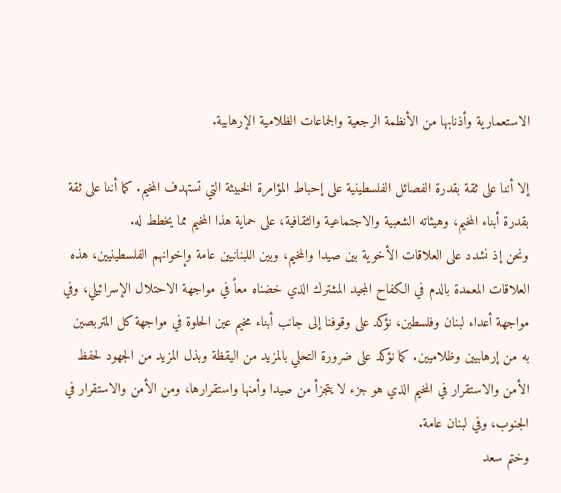الاستعمارية وأذنابها من الأنظمة الرجعية والجماعات الظلامية الإرهابية.

إلا أننا على ثقة بقدرة الفصائل الفلسطينية على إحباط المؤامرة الخبيثة التي تستهدف المخيم. كما أننا على ثقة بقدرة أبناء المخيم، وهيئاته الشعبية والاجتماعية والثقافية، على حماية هذا المخيم مما يخطط له.
ونحن إذ نشدد على العلاقات الأخوية بين صيدا والمخيم، وبين اللبنانيين عامة وإخوانهم الفلسطينيين، هذه العلاقات المعمدة بالدم في الكفاح المجيد المشترك الذي خضناه معاً في مواجهة الاحتلال الإسرائيلي، وفي مواجهة أعداء لبنان وفلسطين، نؤكد على وقوفنا إلى جانب أبناء مخيم عين الحلوة في مواجهة كل المتربصين به من إرهابيين وظلاميين. كما نؤكد على ضرورة التحلي بالمزيد من اليقظة وبذل المزيد من الجهود لحفظ الأمن والاستقرار في المخيم الذي هو جزء لا يتجزأ من صيدا وأمنها واستقرارها، ومن الأمن والاستقرار في الجنوب، وفي لبنان عامة.
وختم سعد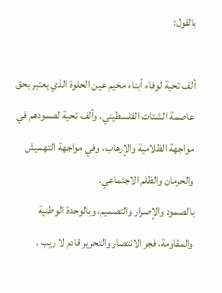بالقول:

ألف تحية لوفاء أبناء مخيم عين الحلوة الذي يعتبر بحق عاصمة الشتات الفلسطيني. وألف تحية لصمودهم في مواجهة الظلامية والإرهاب، وفي مواجهة التهميش والحرمان والظلم الاجتماعي.
بالصمود والإصرار والتصميم، وبالوحدة الوطنية والمقاومة، فجر الانتصار والتحرير قادم لا ريب .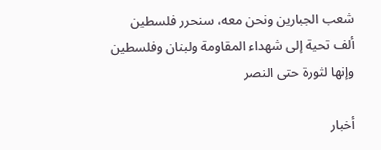شعب الجبارين ونحن معه، سنحرر فلسطين
ألف تحية إلى شهداء المقاومة ولبنان وفلسطين
وإنها لثورة حتى النصر

أخبار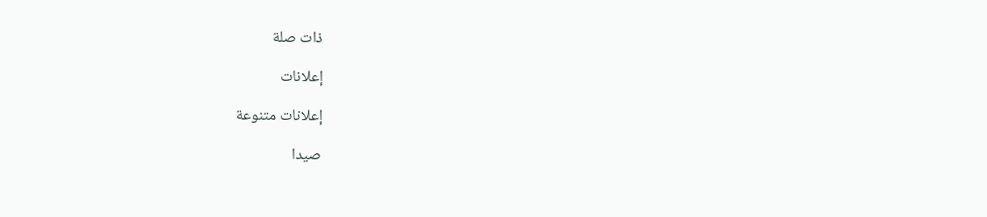ذات صلة

إعلانات

إعلانات متنوعة

صيدا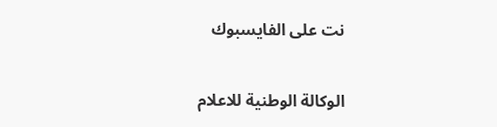نت على الفايسبوك

الوكالة الوطنية للاعلام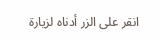انقر على الزر أدناه لزيارة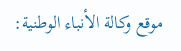موقع وكالة الأنباء الوطنية: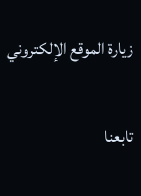زيارة الموقع الإلكتروني

تابعنا